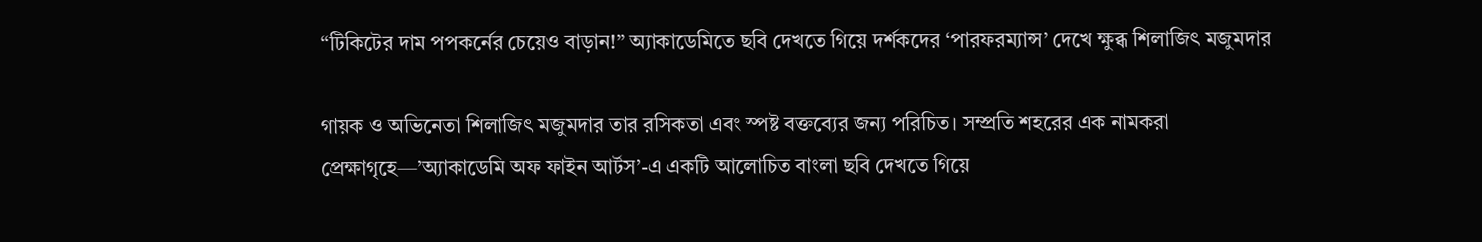“টিকিটের দাম পপকর্নের চেয়েও বাড়ান!” অ্যাকাডেমিতে ছবি দেখতে গিয়ে দর্শকদের ‘পারফরম্যান্স’ দেখে ক্ষুব্ধ শিলাজিৎ মজুমদার

গায়ক ও অভিনেতা শিলাজিৎ মজুমদার তার রসিকতা এবং স্পষ্ট বক্তব্যের জন্য পরিচিত। সম্প্রতি শহরের এক নামকরা প্রেক্ষাগৃহে—’অ্যাকাডেমি অফ ফাইন আর্টস’-এ একটি আলোচিত বাংলা ছবি দেখতে গিয়ে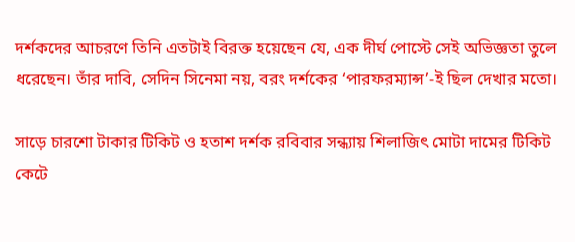দর্শকদের আচরণে তিনি এতটাই বিরক্ত হয়েছেন যে, এক দীর্ঘ পোস্টে সেই অভিজ্ঞতা তুলে ধরেছেন। তাঁর দাবি, সেদিন সিনেমা নয়, বরং দর্শকের ‘পারফরম্যান্স’-ই ছিল দেখার মতো।

সাড়ে চারশো টাকার টিকিট ও হতাশ দর্শক রবিবার সন্ধ্যায় শিলাজিৎ মোটা দামের টিকিট কেটে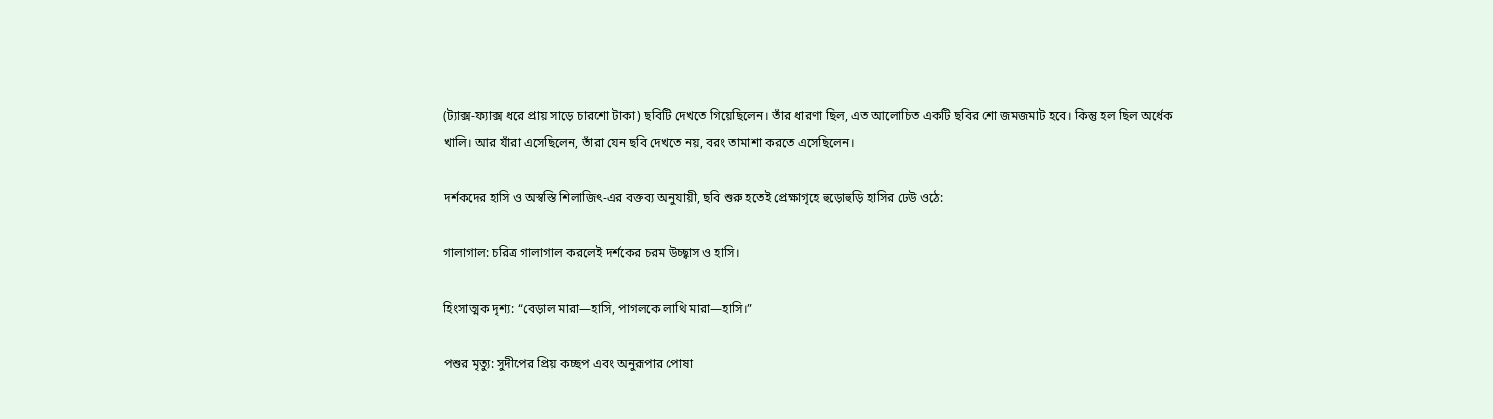(ট্যাক্স-ফ্যাক্স ধরে প্রায় সাড়ে চারশো টাকা) ছবিটি দেখতে গিয়েছিলেন। তাঁর ধারণা ছিল, এত আলোচিত একটি ছবির শো জমজমাট হবে। কিন্তু হল ছিল অর্ধেক খালি। আর যাঁরা এসেছিলেন, তাঁরা যেন ছবি দেখতে নয়, বরং তামাশা করতে এসেছিলেন।

দর্শকদের হাসি ও অস্বস্তি শিলাজিৎ-এর বক্তব্য অনুযায়ী, ছবি শুরু হতেই প্রেক্ষাগৃহে হুড়োহুড়ি হাসির ঢেউ ওঠে:

গালাগাল: চরিত্র গালাগাল করলেই দর্শকের চরম উচ্ছ্বাস ও হাসি।

হিংসাত্মক দৃশ্য: “বেড়াল মারা—হাসি, পাগলকে লাথি মারা—হাসি।”

পশুর মৃত্যু: সুদীপের প্রিয় কচ্ছপ এবং অনুরূপার পোষা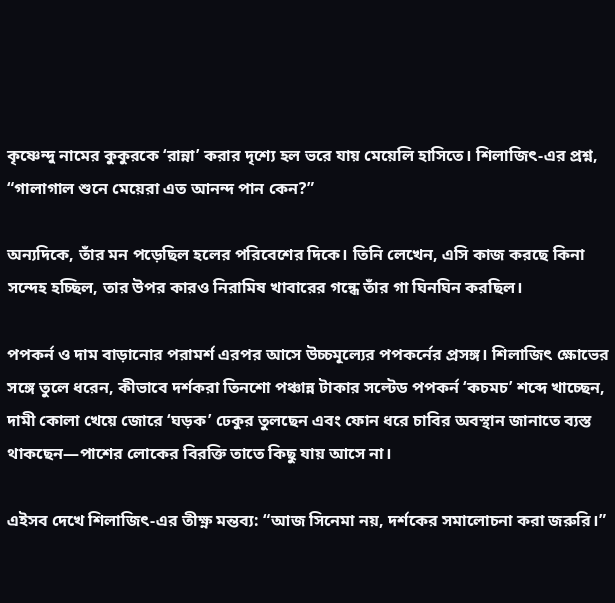কৃষ্ণেন্দু নামের কুকুরকে ‘রান্না’ করার দৃশ্যে হল ভরে যায় মেয়েলি হাসিতে। শিলাজিৎ-এর প্রশ্ন, “গালাগাল শুনে মেয়েরা এত আনন্দ পান কেন?”

অন্যদিকে, তাঁর মন পড়েছিল হলের পরিবেশের দিকে। তিনি লেখেন, এসি কাজ করছে কিনা সন্দেহ হচ্ছিল, তার উপর কারও নিরামিষ খাবারের গন্ধে তাঁর গা ঘিনঘিন করছিল।

পপকর্ন ও দাম বাড়ানোর পরামর্শ এরপর আসে উচ্চমূল্যের পপকর্নের প্রসঙ্গ। শিলাজিৎ ক্ষোভের সঙ্গে তুলে ধরেন, কীভাবে দর্শকরা তিনশো পঞ্চান্ন টাকার সল্টেড পপকর্ন ‘কচমচ’ শব্দে খাচ্ছেন, দামী কোলা খেয়ে জোরে ‘ঘড়ক’ ঢেকুর তুলছেন এবং ফোন ধরে চাবির অবস্থান জানাতে ব্যস্ত থাকছেন—পাশের লোকের বিরক্তি তাতে কিছু যায় আসে না।

এইসব দেখে শিলাজিৎ-এর তীক্ষ্ণ মন্তব্য: “আজ সিনেমা নয়, দর্শকের সমালোচনা করা জরুরি।”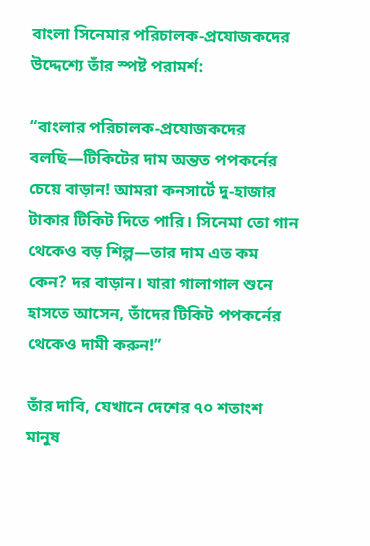বাংলা সিনেমার পরিচালক-প্রযোজকদের উদ্দেশ্যে তাঁর স্পষ্ট পরামর্শ:

“বাংলার পরিচালক-প্রযোজকদের বলছি—টিকিটের দাম অন্তত পপকর্নের চেয়ে বাড়ান! আমরা কনসার্টে দু-হাজার টাকার টিকিট দিতে পারি। সিনেমা তো গান থেকেও বড় শিল্প—তার দাম এত কম কেন? দর বাড়ান। যারা গালাগাল শুনে হাসতে আসেন, তাঁদের টিকিট পপকর্নের থেকেও দামী করুন!”

তাঁর দাবি, যেখানে দেশের ৭০ শতাংশ মানুষ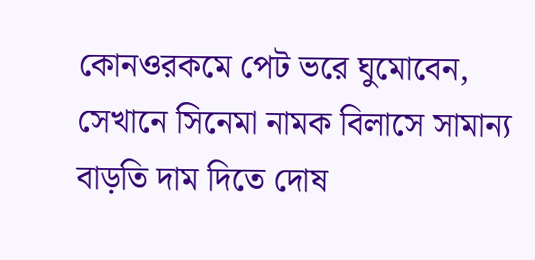কোনওরকমে পেট ভরে ঘুমোবেন, সেখানে সিনেমা নামক বিলাসে সামান্য বাড়তি দাম দিতে দোষ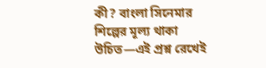কী? বাংলা সিনেমার শিল্পের মূল্য থাকা উচিত—এই প্রশ্ন রেখেই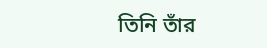তিনি তাঁর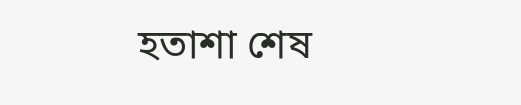হতাশা শেষ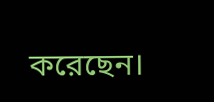করেছেন।